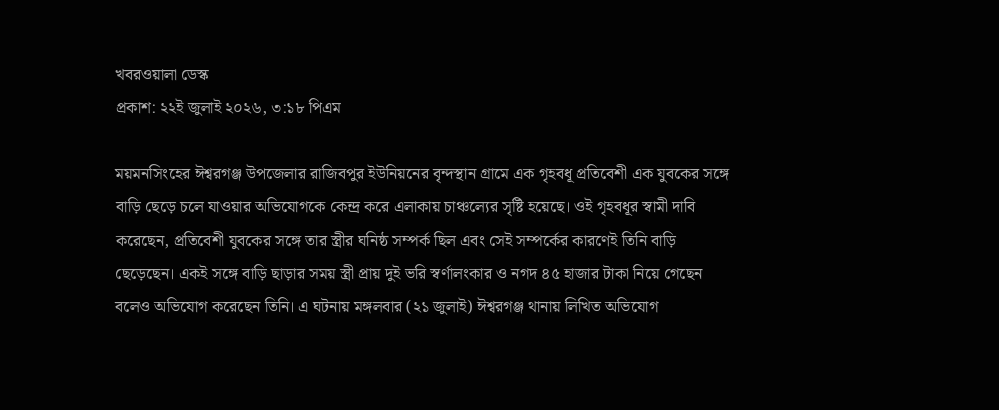খবরওয়ালা ডেস্ক
প্রকাশ: ২২ই জুলাই ২০২৬, ৩:১৮ পিএম

ময়মনসিংহের ঈশ্বরগঞ্জ উপজেলার রাজিবপুর ইউনিয়নের বৃন্দস্থান গ্রামে এক গৃহবধূ প্রতিবেশী এক যুবকের সঙ্গে বাড়ি ছেড়ে চলে যাওয়ার অভিযোগকে কেন্দ্র করে এলাকায় চাঞ্চল্যের সৃষ্টি হয়েছে। ওই গৃহবধূর স্বামী দাবি করেছেন, প্রতিবেশী যুবকের সঙ্গে তার স্ত্রীর ঘনিষ্ঠ সম্পর্ক ছিল এবং সেই সম্পর্কের কারণেই তিনি বাড়ি ছেড়েছেন। একই সঙ্গে বাড়ি ছাড়ার সময় স্ত্রী প্রায় দুই ভরি স্বর্ণালংকার ও নগদ ৪৫ হাজার টাকা নিয়ে গেছেন বলেও অভিযোগ করেছেন তিনি। এ ঘটনায় মঙ্গলবার (২১ জুলাই) ঈশ্বরগঞ্জ থানায় লিখিত অভিযোগ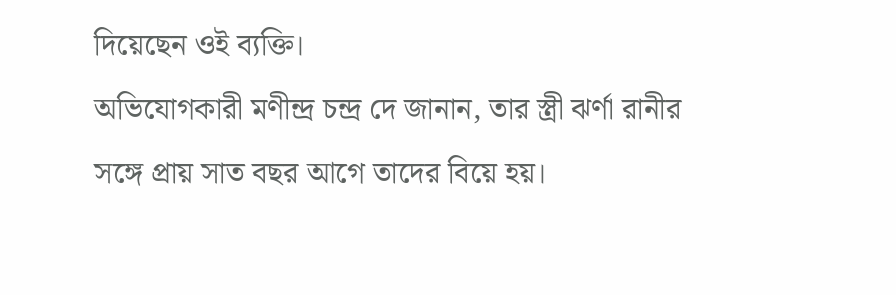দিয়েছেন ওই ব্যক্তি।
অভিযোগকারী মণীন্দ্র চন্দ্র দে জানান, তার স্ত্রী ঝর্ণা রানীর সঙ্গে প্রায় সাত বছর আগে তাদের বিয়ে হয়।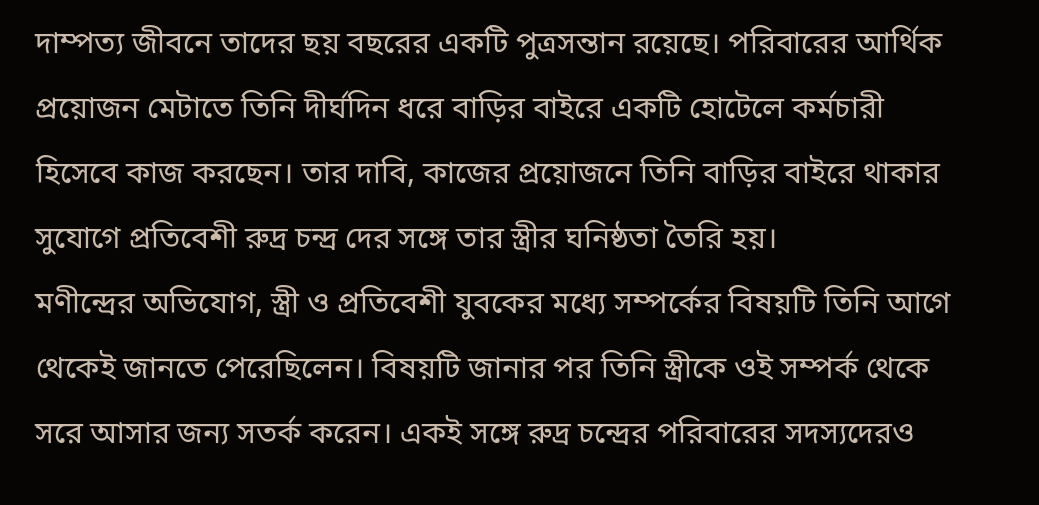দাম্পত্য জীবনে তাদের ছয় বছরের একটি পুত্রসন্তান রয়েছে। পরিবারের আর্থিক প্রয়োজন মেটাতে তিনি দীর্ঘদিন ধরে বাড়ির বাইরে একটি হোটেলে কর্মচারী হিসেবে কাজ করছেন। তার দাবি, কাজের প্রয়োজনে তিনি বাড়ির বাইরে থাকার সুযোগে প্রতিবেশী রুদ্র চন্দ্র দের সঙ্গে তার স্ত্রীর ঘনিষ্ঠতা তৈরি হয়।
মণীন্দ্রের অভিযোগ, স্ত্রী ও প্রতিবেশী যুবকের মধ্যে সম্পর্কের বিষয়টি তিনি আগে থেকেই জানতে পেরেছিলেন। বিষয়টি জানার পর তিনি স্ত্রীকে ওই সম্পর্ক থেকে সরে আসার জন্য সতর্ক করেন। একই সঙ্গে রুদ্র চন্দ্রের পরিবারের সদস্যদেরও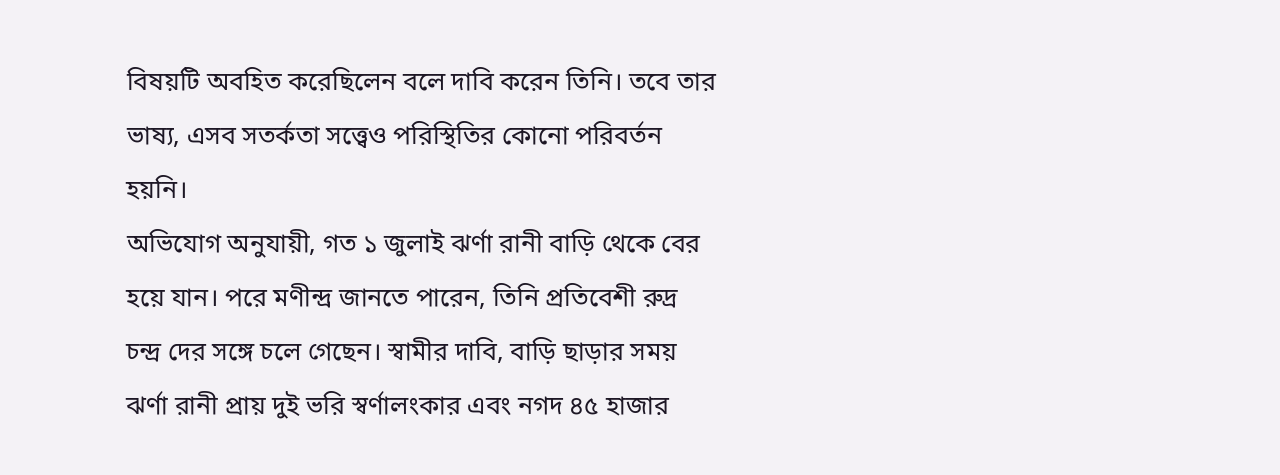বিষয়টি অবহিত করেছিলেন বলে দাবি করেন তিনি। তবে তার ভাষ্য, এসব সতর্কতা সত্ত্বেও পরিস্থিতির কোনো পরিবর্তন হয়নি।
অভিযোগ অনুযায়ী, গত ১ জুলাই ঝর্ণা রানী বাড়ি থেকে বের হয়ে যান। পরে মণীন্দ্র জানতে পারেন, তিনি প্রতিবেশী রুদ্র চন্দ্র দের সঙ্গে চলে গেছেন। স্বামীর দাবি, বাড়ি ছাড়ার সময় ঝর্ণা রানী প্রায় দুই ভরি স্বর্ণালংকার এবং নগদ ৪৫ হাজার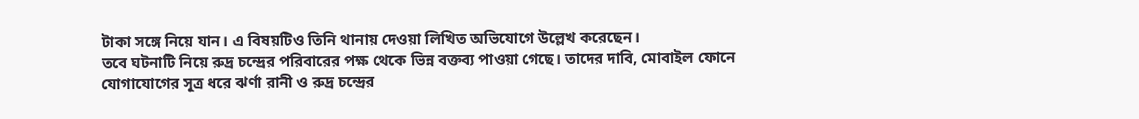টাকা সঙ্গে নিয়ে যান। এ বিষয়টিও তিনি থানায় দেওয়া লিখিত অভিযোগে উল্লেখ করেছেন।
তবে ঘটনাটি নিয়ে রুদ্র চন্দ্রের পরিবারের পক্ষ থেকে ভিন্ন বক্তব্য পাওয়া গেছে। তাদের দাবি, মোবাইল ফোনে যোগাযোগের সূত্র ধরে ঝর্ণা রানী ও রুদ্র চন্দ্রের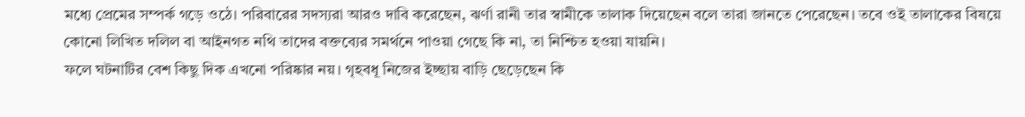মধ্যে প্রেমের সম্পর্ক গড়ে ওঠে। পরিবারের সদস্যরা আরও দাবি করেছেন, ঝর্ণা রানী তার স্বামীকে তালাক দিয়েছেন বলে তারা জানতে পেরেছেন। তবে ওই তালাকের বিষয়ে কোনো লিখিত দলিল বা আইনগত নথি তাদের বক্তব্যের সমর্থনে পাওয়া গেছে কি না, তা নিশ্চিত হওয়া যায়নি।
ফলে ঘটনাটির বেশ কিছু দিক এখনো পরিষ্কার নয়। গৃহবধূ নিজের ইচ্ছায় বাড়ি ছেড়েছেন কি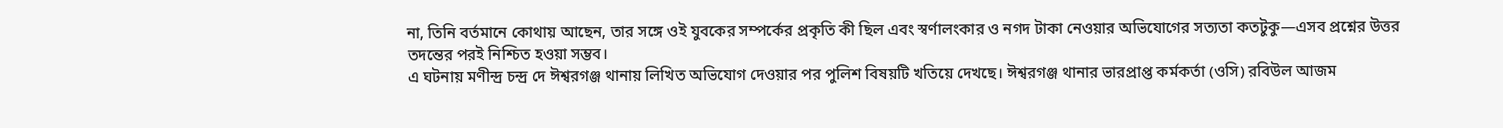না, তিনি বর্তমানে কোথায় আছেন, তার সঙ্গে ওই যুবকের সম্পর্কের প্রকৃতি কী ছিল এবং স্বর্ণালংকার ও নগদ টাকা নেওয়ার অভিযোগের সত্যতা কতটুকু—এসব প্রশ্নের উত্তর তদন্তের পরই নিশ্চিত হওয়া সম্ভব।
এ ঘটনায় মণীন্দ্র চন্দ্র দে ঈশ্বরগঞ্জ থানায় লিখিত অভিযোগ দেওয়ার পর পুলিশ বিষয়টি খতিয়ে দেখছে। ঈশ্বরগঞ্জ থানার ভারপ্রাপ্ত কর্মকর্তা (ওসি) রবিউল আজম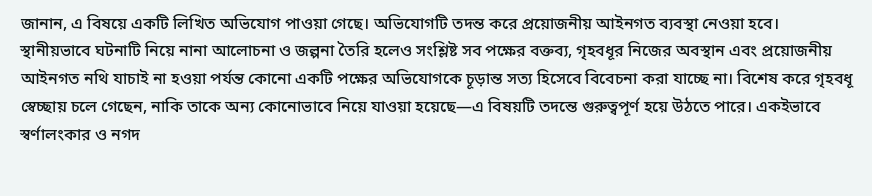জানান, এ বিষয়ে একটি লিখিত অভিযোগ পাওয়া গেছে। অভিযোগটি তদন্ত করে প্রয়োজনীয় আইনগত ব্যবস্থা নেওয়া হবে।
স্থানীয়ভাবে ঘটনাটি নিয়ে নানা আলোচনা ও জল্পনা তৈরি হলেও সংশ্লিষ্ট সব পক্ষের বক্তব্য, গৃহবধূর নিজের অবস্থান এবং প্রয়োজনীয় আইনগত নথি যাচাই না হওয়া পর্যন্ত কোনো একটি পক্ষের অভিযোগকে চূড়ান্ত সত্য হিসেবে বিবেচনা করা যাচ্ছে না। বিশেষ করে গৃহবধূ স্বেচ্ছায় চলে গেছেন, নাকি তাকে অন্য কোনোভাবে নিয়ে যাওয়া হয়েছে—এ বিষয়টি তদন্তে গুরুত্বপূর্ণ হয়ে উঠতে পারে। একইভাবে স্বর্ণালংকার ও নগদ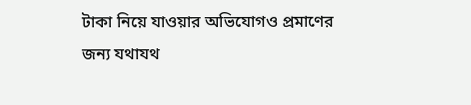টাকা নিয়ে যাওয়ার অভিযোগও প্রমাণের জন্য যথাযথ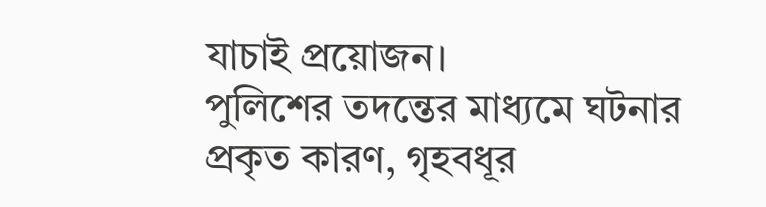যাচাই প্রয়োজন।
পুলিশের তদন্তের মাধ্যমে ঘটনার প্রকৃত কারণ, গৃহবধূর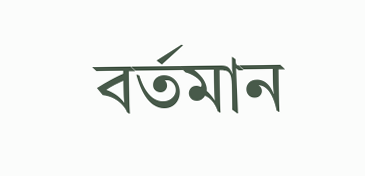বর্তমান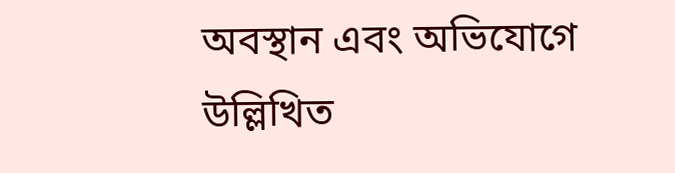অবস্থান এবং অভিযোগে উল্লিখিত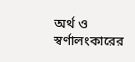অর্থ ও স্বর্ণালংকারের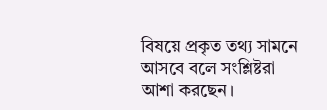বিষয়ে প্রকৃত তথ্য সামনে আসবে বলে সংশ্লিষ্টরা আশা করছেন।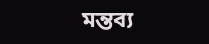মন্তব্য